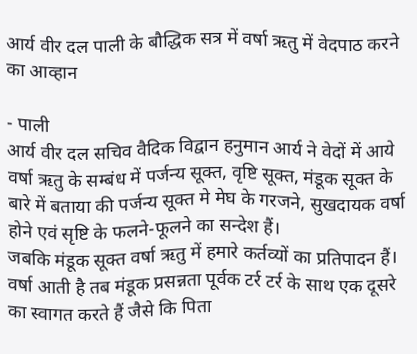आर्य वीर दल पाली के बौद्धिक सत्र में वर्षा ऋतु में वेदपाठ करने का आव्हान

- पाली
आर्य वीर दल सचिव वैदिक विद्वान हनुमान आर्य ने वेदों में आये वर्षा ऋतु के सम्बंध में पर्जन्य सूक्त, वृष्टि सूक्त, मंडूक सूक्त के बारे में बताया की पर्जन्य सूक्त मे मेघ के गरजने, सुखदायक वर्षा होने एवं सृष्टि के फलने-फूलने का सन्देश हैं।
जबकि मंडूक सूक्त वर्षा ऋतु में हमारे कर्तव्यों का प्रतिपादन हैं। वर्षा आती है तब मंडूक प्रसन्नता पूर्वक टर्र टर्र के साथ एक दूसरे का स्वागत करते हैं जैसे कि पिता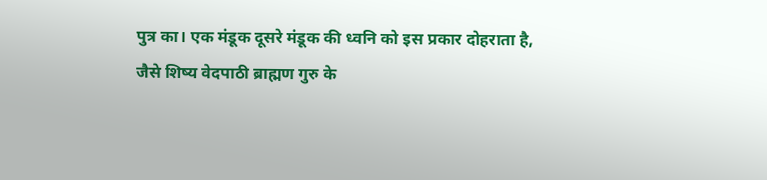पुत्र का। एक मंडूक दूसरे मंडूक की ध्वनि को इस प्रकार दोहराता है, जैसे शिष्य वेदपाठी ब्राह्मण गुरु के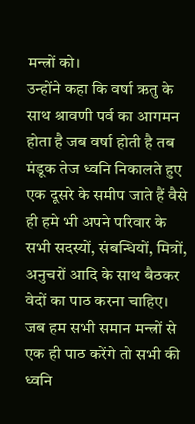मन्त्रों को।
उन्होंने कहा कि वर्षा ऋतु के साथ श्रावणी पर्व का आगमन होता है जब वर्षा होती है तब मंडूक तेज ध्वनि निकालते हुए एक दूसरे के समीप जाते हैं वैसे ही हमे भी अपने परिवार के सभी सदस्यों, संबन्धियों, मित्रों, अनुचरों आदि के साथ बैठकर वेदों का पाठ करना चाहिए। जब हम सभी समान मन्त्रों से एक ही पाठ करेंगे तो सभी की ध्वनि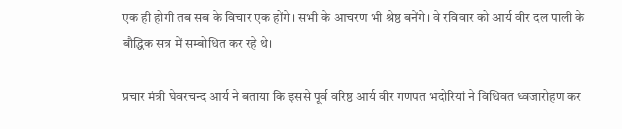एक ही होगी तब सब के विचार एक होंगे। सभी के आचरण भी श्रेष्ठ बनेंगे। वे रविवार को आर्य वीर दल पाली के बौद्धिक सत्र में सम्बोधित कर रहे थे।

प्रचार मंत्री घेवरचन्द आर्य ने बताया कि इससे पूर्व वरिष्ठ आर्य वीर गणपत भदोरियां ने विधिवत ध्वजारोहण कर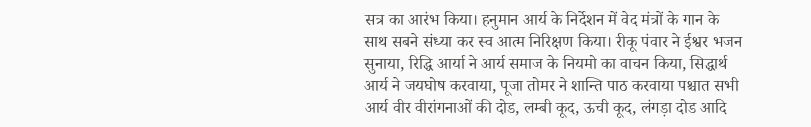सत्र का आरंभ किया। हनुमान आर्य के निर्देशन में वेद मंत्रों के गान के साथ सबने संध्या कर स्व आत्म निरिक्षण किया। रीकू पंवार ने ईश्वर भजन सुनाया, रिद्धि आर्या ने आर्य समाज के नियमो का वाचन किया, सिद्धार्थ आर्य ने जयघोष करवाया, पूजा तोमर ने शान्ति पाठ करवाया पश्चात सभी आर्य वीर वीरांगनाओं की दोड, लम्बी कूद, ऊची कूद, लंगड़ा दोड आदि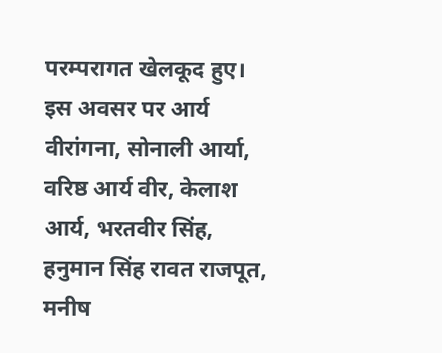परम्परागत खेलकूद हुए।
इस अवसर पर आर्य वीरांगना, सोनाली आर्या, वरिष्ठ आर्य वीर, केलाश आर्य, भरतवीर सिंह, हनुमान सिंह रावत राजपूत, मनीष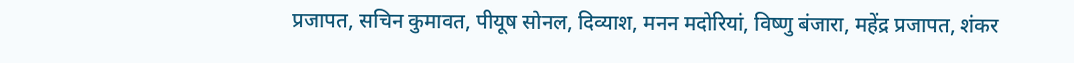प्रजापत, सचिन कुमावत, पीयूष सोनल, दिव्याश, मनन मदोरियां, विष्णु बंजारा, महेंद्र प्रजापत, शंकर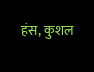हंस, कुशल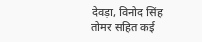देवड़ा, विनोद सिंह तोमर सहित कई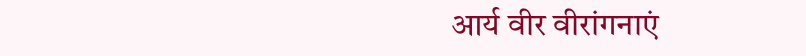आर्य वीर वीरांगनाएं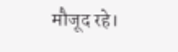मौजूद रहे।